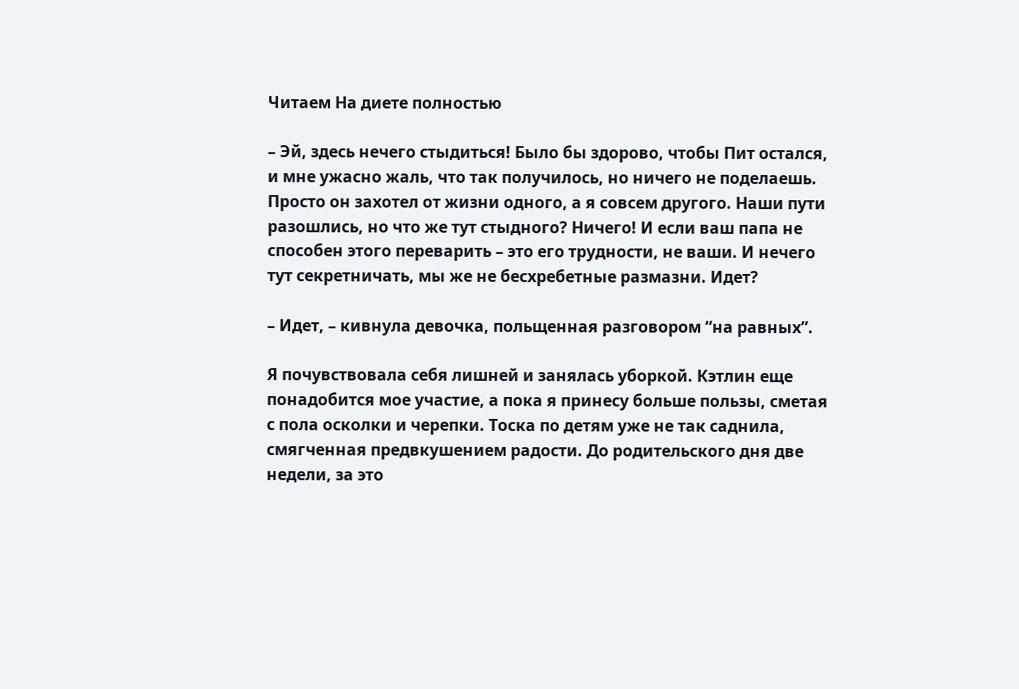Читаем На диете полностью

– Эй, здесь нечего стыдиться! Было бы здорово, чтобы Пит остался, и мне ужасно жаль, что так получилось, но ничего не поделаешь. Просто он захотел от жизни одного, а я совсем другого. Наши пути разошлись, но что же тут стыдного? Ничего! И если ваш папа не способен этого переварить – это его трудности, не ваши. И нечего тут секретничать, мы же не бесхребетные размазни. Идет?

– Идет, – кивнула девочка, польщенная разговором “на равных”.

Я почувствовала себя лишней и занялась уборкой. Кэтлин еще понадобится мое участие, а пока я принесу больше пользы, сметая с пола осколки и черепки. Тоска по детям уже не так саднила, смягченная предвкушением радости. До родительского дня две недели, за это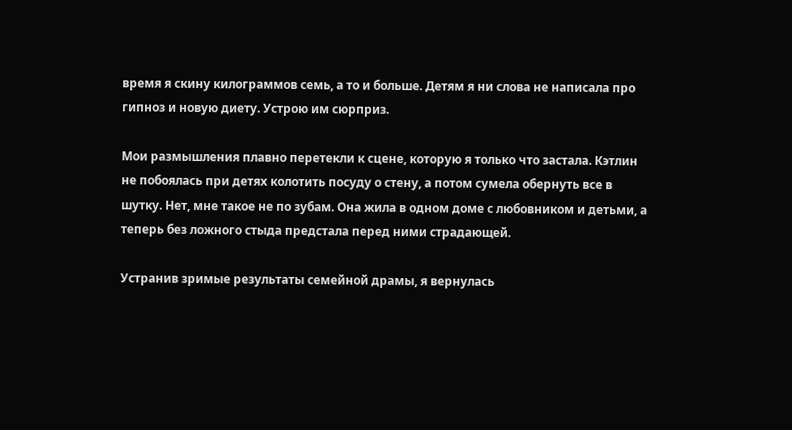время я скину килограммов семь, а то и больше. Детям я ни слова не написала про гипноз и новую диету. Устрою им сюрприз.

Мои размышления плавно перетекли к сцене, которую я только что застала. Кэтлин не побоялась при детях колотить посуду о стену, а потом сумела обернуть все в шутку. Нет, мне такое не по зубам. Она жила в одном доме с любовником и детьми, а теперь без ложного стыда предстала перед ними страдающей.

Устранив зримые результаты семейной драмы, я вернулась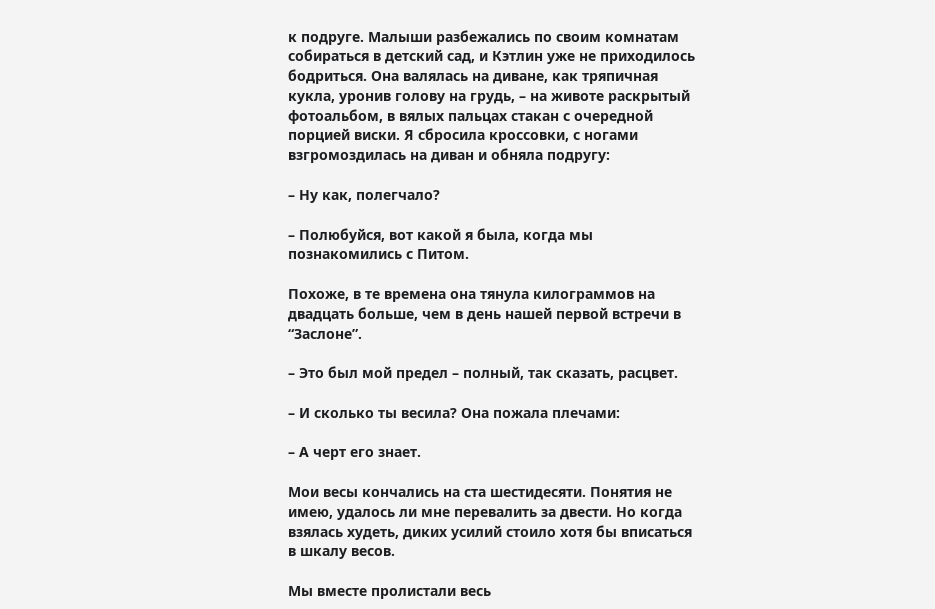к подруге. Малыши разбежались по своим комнатам собираться в детский сад, и Кэтлин уже не приходилось бодриться. Она валялась на диване, как тряпичная кукла, уронив голову на грудь, – на животе раскрытый фотоальбом, в вялых пальцах стакан с очередной порцией виски. Я сбросила кроссовки, с ногами взгромоздилась на диван и обняла подругу:

– Ну как, полегчало?

– Полюбуйся, вот какой я была, когда мы познакомились с Питом.

Похоже, в те времена она тянула килограммов на двадцать больше, чем в день нашей первой встречи в “Заслоне”.

– Это был мой предел – полный, так сказать, расцвет.

– И сколько ты весила? Она пожала плечами:

– А черт его знает.

Мои весы кончались на ста шестидесяти. Понятия не имею, удалось ли мне перевалить за двести. Но когда взялась худеть, диких усилий стоило хотя бы вписаться в шкалу весов.

Мы вместе пролистали весь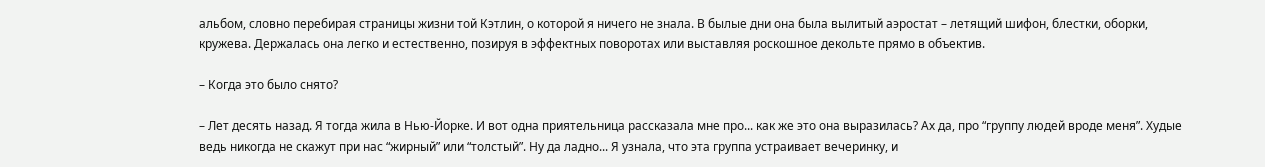альбом, словно перебирая страницы жизни той Кэтлин, о которой я ничего не знала. В былые дни она была вылитый аэростат – летящий шифон, блестки, оборки, кружева. Держалась она легко и естественно, позируя в эффектных поворотах или выставляя роскошное декольте прямо в объектив.

– Когда это было снято?

– Лет десять назад. Я тогда жила в Нью-Йорке. И вот одна приятельница рассказала мне про... как же это она выразилась? Ах да, про “группу людей вроде меня”. Худые ведь никогда не скажут при нас “жирный” или “толстый”. Ну да ладно... Я узнала, что эта группа устраивает вечеринку, и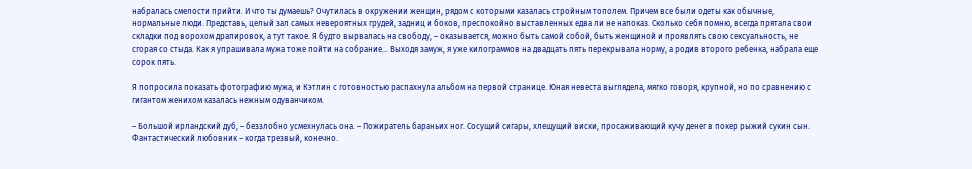набралась смелости прийти. И что ты думаешь? Очутилась в окружении женщин, рядом с которыми казалась стройным тополем. Причем все были одеты как обычные, нормальные люди. Представь, целый зал самых невероятных грудей, задниц и боков, преспокойно выставленных едва ли не напоказ. Сколько себя помню, всегда прятала свои складки под ворохом драпировок, а тут такое. Я будто вырвалась на свободу, – оказывается, можно быть самой собой, быть женщиной и проявлять свою сексуальность, не сгорая со стыда. Как я упрашивала мужа тоже пойти на собрание... Выходя замуж, я уже килограммов на двадцать пять перекрывала норму, а родив второго ребенка, набрала еще сорок пять.

Я попросила показать фотографию мужа, и Кэтлин с готовностью распахнула альбом на первой странице. Юная невеста выглядела, мягко говоря, крупной, но по сравнению с гигантом женихом казалась нежным одуванчиком.

– Большой ирландский дуб, – беззлобно усмехнулась она. – Пожиратель бараньих ног. Сосущий сигары, хлещущий виски, просаживающий кучу денег в покер рыжий сукин сын. Фантастический любовник – когда трезвый, конечно.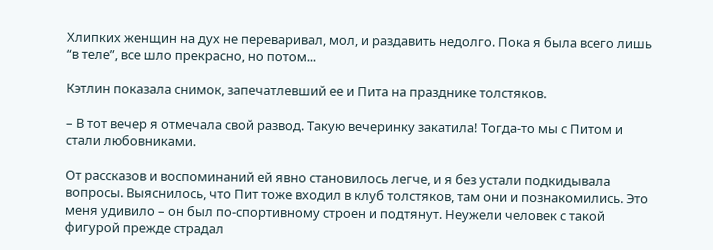Хлипких женщин на дух не переваривал, мол, и раздавить недолго. Пока я была всего лишь “в теле”, все шло прекрасно, но потом...

Кэтлин показала снимок, запечатлевший ее и Пита на празднике толстяков.

– В тот вечер я отмечала свой развод. Такую вечеринку закатила! Тогда-то мы с Питом и стали любовниками.

От рассказов и воспоминаний ей явно становилось легче, и я без устали подкидывала вопросы. Выяснилось, что Пит тоже входил в клуб толстяков, там они и познакомились. Это меня удивило – он был по-спортивному строен и подтянут. Неужели человек с такой фигурой прежде страдал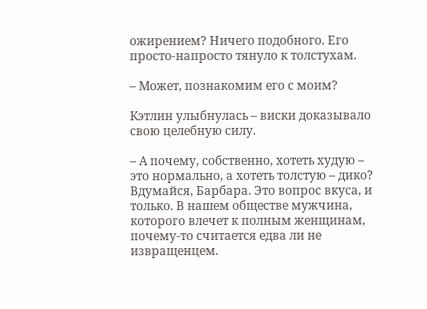ожирением? Ничего подобного. Его просто-напросто тянуло к толстухам.

– Может, познакомим его с моим?

Кэтлин улыбнулась – виски доказывало свою целебную силу.

– А почему, собственно, хотеть худую – это нормально, а хотеть толстую – дико? Вдумайся, Барбара. Это вопрос вкуса, и только. В нашем обществе мужчина, которого влечет к полным женщинам, почему-то считается едва ли не извращенцем.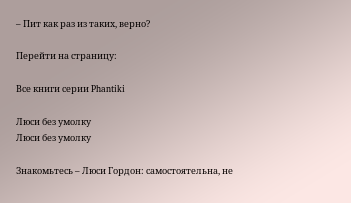– Пит как раз из таких, верно?

Перейти на страницу:

Все книги серии Phantiki

Люси без умолку
Люси без умолку

Знакомьтесь – Люси Гордон: самостоятельна, не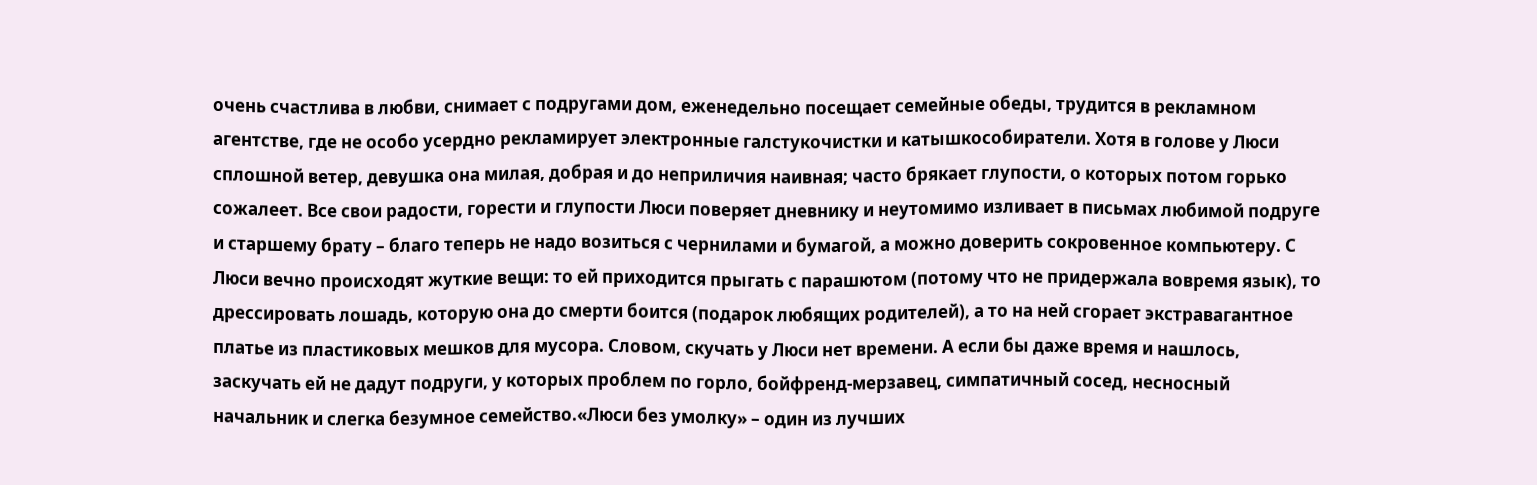очень счастлива в любви, снимает с подругами дом, еженедельно посещает семейные обеды, трудится в рекламном агентстве, где не особо усердно рекламирует электронные галстукочистки и катышкособиратели. Хотя в голове у Люси сплошной ветер, девушка она милая, добрая и до неприличия наивная; часто брякает глупости, о которых потом горько сожалеет. Все свои радости, горести и глупости Люси поверяет дневнику и неутомимо изливает в письмах любимой подруге и старшему брату – благо теперь не надо возиться с чернилами и бумагой, а можно доверить сокровенное компьютеру. С Люси вечно происходят жуткие вещи: то ей приходится прыгать с парашютом (потому что не придержала вовремя язык), то дрессировать лошадь, которую она до смерти боится (подарок любящих родителей), а то на ней сгорает экстравагантное платье из пластиковых мешков для мусора. Словом, скучать у Люси нет времени. А если бы даже время и нашлось, заскучать ей не дадут подруги, у которых проблем по горло, бойфренд-мерзавец, симпатичный сосед, несносный начальник и слегка безумное семейство.«Люси без умолку» – один из лучших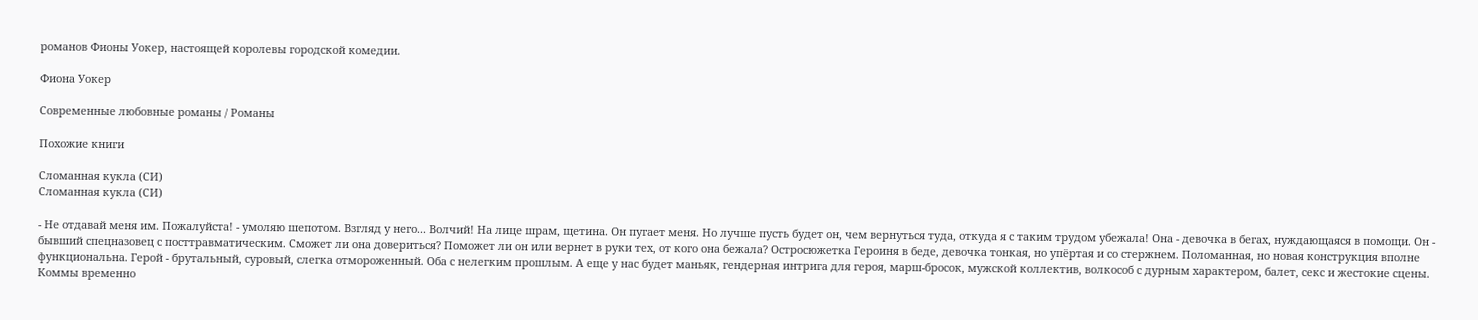романов Фионы Уокер, настоящей королевы городской комедии.

Фиона Уокер

Современные любовные романы / Романы

Похожие книги

Сломанная кукла (СИ)
Сломанная кукла (СИ)

- Не отдавай меня им. Пожалуйста! - умоляю шепотом. Взгляд у него... Волчий! На лице шрам, щетина. Он пугает меня. Но лучше пусть будет он, чем вернуться туда, откуда я с таким трудом убежала! Она - девочка в бегах, нуждающаяся в помощи. Он - бывший спецназовец с посттравматическим. Сможет ли она довериться? Поможет ли он или вернет в руки тех, от кого она бежала? Остросюжетка Героиня в беде, девочка тонкая, но упёртая и со стержнем. Поломанная, но новая конструкция вполне функциональна. Герой - брутальный, суровый, слегка отмороженный. Оба с нелегким прошлым. А еще у нас будет маньяк, гендерная интрига для героя, марш-бросок, мужской коллектив, волкособ с дурным характером, балет, секс и жестокие сцены. Коммы временно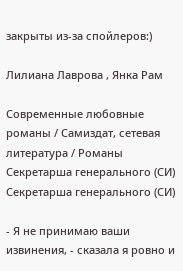закрыты из-за спойлеров:)

Лилиана Лаврова , Янка Рам

Современные любовные романы / Самиздат, сетевая литература / Романы
Секретарша генерального (СИ)
Секретарша генерального (СИ)

- Я не принимаю ваши извинения, - сказала я ровно и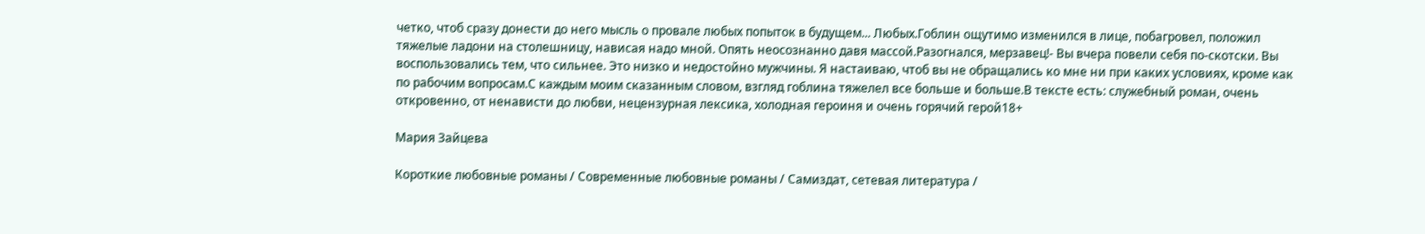четко, чтоб сразу донести до него мысль о провале любых попыток в будущем... Любых.Гоблин ощутимо изменился в лице, побагровел, положил тяжелые ладони на столешницу, нависая надо мной. Опять неосознанно давя массой.Разогнался, мерзавец!- Вы вчера повели себя по-скотски. Вы воспользовались тем, что сильнее. Это низко и недостойно мужчины. Я настаиваю, чтоб вы не обращались ко мне ни при каких условиях, кроме как по рабочим вопросам.С каждым моим сказанным словом, взгляд гоблина тяжелел все больше и больше.В тексте есть: служебный роман, очень откровенно, от ненависти до любви, нецензурная лексика, холодная героиня и очень горячий герой18+

Мария Зайцева

Короткие любовные романы / Современные любовные романы / Самиздат, сетевая литература /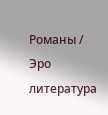Романы / Эро литература